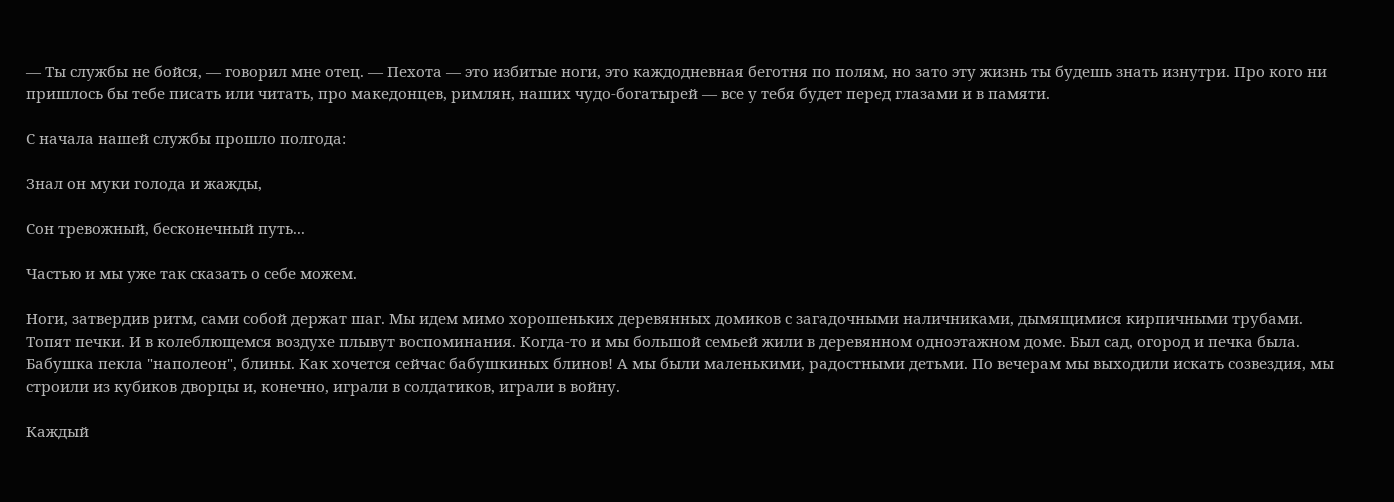— Ты службы не бойся, — говорил мне отец. — Пехота — это избитые ноги, это каждодневная беготня по полям, но зато эту жизнь ты будешь знать изнутри. Про кого ни пришлось бы тебе писать или читать, про македонцев, римлян, наших чудо-богатырей — все у тебя будет перед глазами и в памяти.

С начала нашей службы прошло полгода:

Знал он муки голода и жажды,

Сон тревожный, бесконечный путь...

Частью и мы уже так сказать о себе можем.

Ноги, затвердив ритм, сами собой держат шаг. Мы идем мимо хорошеньких деревянных домиков с загадочными наличниками, дымящимися кирпичными трубами. Топят печки. И в колеблющемся воздухе плывут воспоминания. Когда-то и мы большой семьей жили в деревянном одноэтажном доме. Был сад, огород и печка была. Бабушка пекла "наполеон", блины. Как хочется сейчас бабушкиных блинов! А мы были маленькими, радостными детьми. По вечерам мы выходили искать созвездия, мы строили из кубиков дворцы и, конечно, играли в солдатиков, играли в войну.

Каждый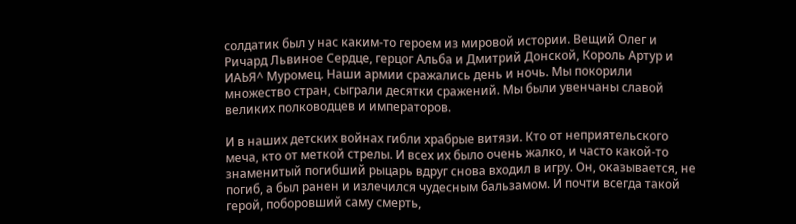солдатик был у нас каким-то героем из мировой истории. Вещий Олег и Ричард Львиное Сердце, герцог Альба и Дмитрий Донской, Король Артур и ИАЬЯ^ Муромец. Наши армии сражались день и ночь. Мы покорили множество стран, сыграли десятки сражений. Мы были увенчаны славой великих полководцев и императоров.

И в наших детских войнах гибли храбрые витязи. Кто от неприятельского меча, кто от меткой стрелы. И всех их было очень жалко, и часто какой-то знаменитый погибший рыцарь вдруг снова входил в игру. Он, оказывается, не погиб, а был ранен и излечился чудесным бальзамом. И почти всегда такой герой, поборовший саму смерть,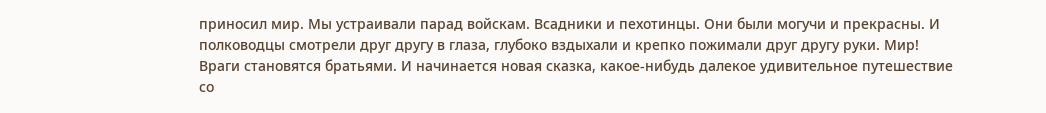приносил мир. Мы устраивали парад войскам. Всадники и пехотинцы. Они были могучи и прекрасны. И полководцы смотрели друг другу в глаза, глубоко вздыхали и крепко пожимали друг другу руки. Мир! Враги становятся братьями. И начинается новая сказка, какое-нибудь далекое удивительное путешествие со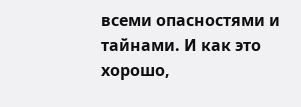всеми опасностями и тайнами. И как это хорошо,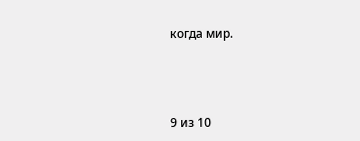когда мир.



9 из 10